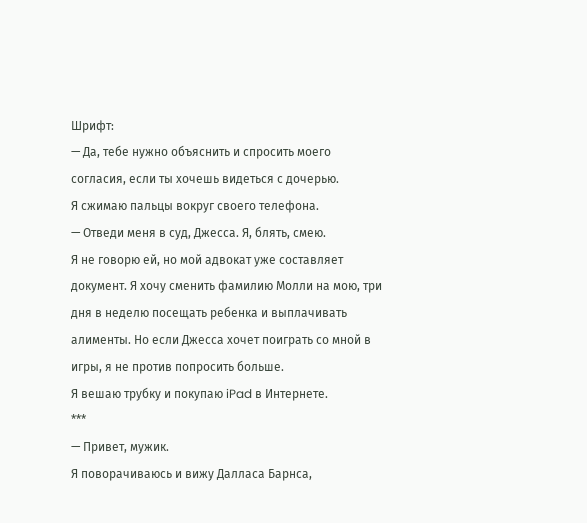Шрифт:
— Да, тебе нужно объяснить и спросить моего согласия, если ты хочешь видеться с дочерью.
Я сжимаю пальцы вокруг своего телефона.
— Отведи меня в суд, Джесса. Я, блять, смею.
Я не говорю ей, но мой адвокат уже составляет документ. Я хочу сменить фамилию Молли на мою, три дня в неделю посещать ребенка и выплачивать алименты. Но если Джесса хочет поиграть со мной в игры, я не против попросить больше.
Я вешаю трубку и покупаю iPad в Интернете.
***
— Привет, мужик.
Я поворачиваюсь и вижу Далласа Барнса,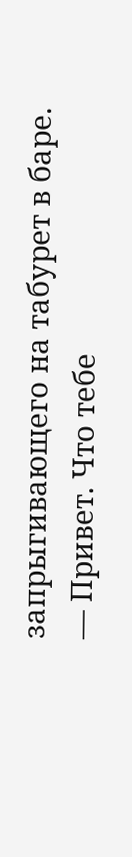запрыгивающего на табурет в баре.
— Привет. Что тебе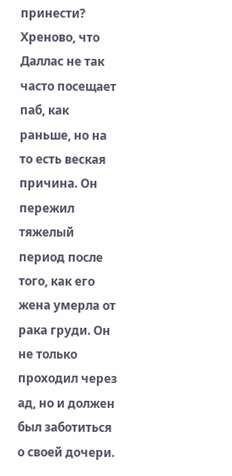принести?
Хреново, что Даллас не так часто посещает паб, как раньше, но на то есть веская причина. Он пережил тяжелый период после того, как его жена умерла от рака груди. Он не только проходил через ад, но и должен был заботиться о своей дочери.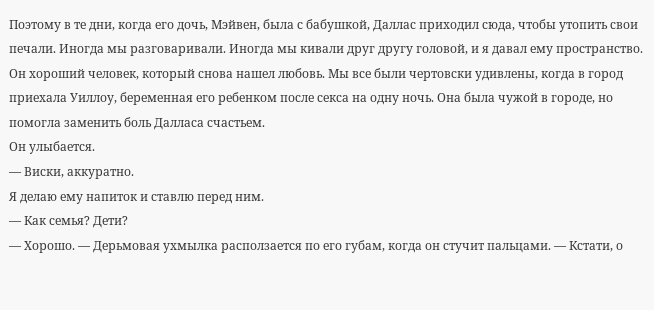Поэтому в те дни, когда его дочь, Мэйвен, была с бабушкой, Даллас приходил сюда, чтобы утопить свои печали. Иногда мы разговаривали. Иногда мы кивали друг другу головой, и я давал ему пространство. Он хороший человек, который снова нашел любовь. Мы все были чертовски удивлены, когда в город приехала Уиллоу, беременная его ребенком после секса на одну ночь. Она была чужой в городе, но помогла заменить боль Далласа счастьем.
Он улыбается.
— Виски, аккуратно.
Я делаю ему напиток и ставлю перед ним.
— Как семья? Дети?
— Хорошо. — Дерьмовая ухмылка расползается по его губам, когда он стучит пальцами. — Кстати, о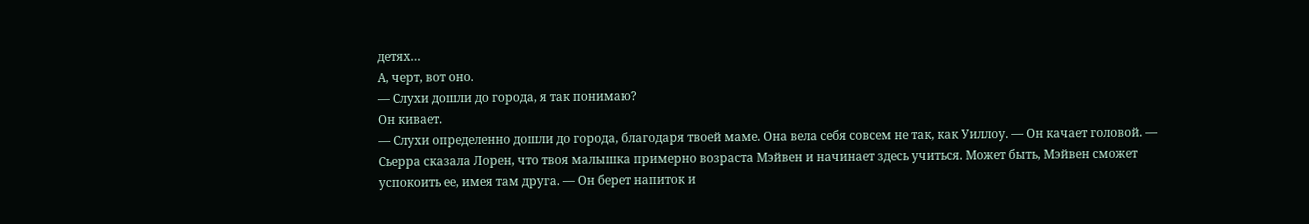детях…
А, черт, вот оно.
— Слухи дошли до города, я так понимаю?
Он кивает.
— Слухи определенно дошли до города, благодаря твоей маме. Она вела себя совсем не так, как Уиллоу. — Он качает головой. — Сьерра сказала Лорен, что твоя малышка примерно возраста Мэйвен и начинает здесь учиться. Может быть, Мэйвен сможет успокоить ее, имея там друга. — Он берет напиток и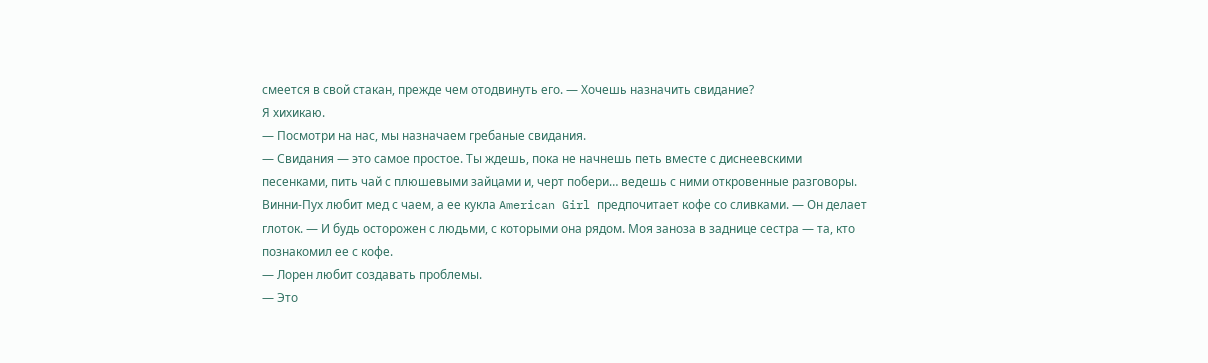смеется в свой стакан, прежде чем отодвинуть его. — Хочешь назначить свидание?
Я хихикаю.
— Посмотри на нас, мы назначаем гребаные свидания.
— Свидания — это самое простое. Ты ждешь, пока не начнешь петь вместе с диснеевскими песенками, пить чай с плюшевыми зайцами и, черт побери… ведешь с ними откровенные разговоры. Винни-Пух любит мед с чаем, а ее кукла American Girl предпочитает кофе со сливками. — Он делает глоток. — И будь осторожен с людьми, с которыми она рядом. Моя заноза в заднице сестра — та, кто познакомил ее с кофе.
— Лорен любит создавать проблемы.
— Это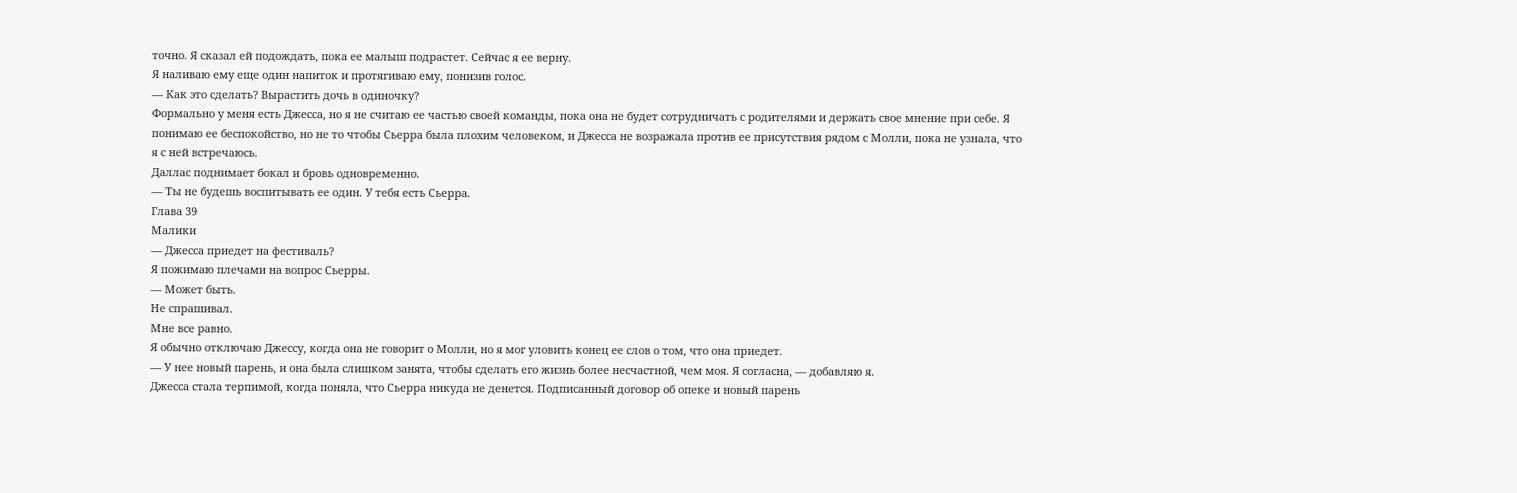точно. Я сказал ей подождать, пока ее малыш подрастет. Сейчас я ее верну.
Я наливаю ему еще один напиток и протягиваю ему, понизив голос.
— Как это сделать? Вырастить дочь в одиночку?
Формально у меня есть Джесса, но я не считаю ее частью своей команды, пока она не будет сотрудничать с родителями и держать свое мнение при себе. Я понимаю ее беспокойство, но не то чтобы Сьерра была плохим человеком, и Джесса не возражала против ее присутствия рядом с Молли, пока не узнала, что я с ней встречаюсь.
Даллас поднимает бокал и бровь одновременно.
— Ты не будешь воспитывать ее один. У тебя есть Сьерра.
Глава 39
Малики
— Джесса приедет на фестиваль?
Я пожимаю плечами на вопрос Сьерры.
— Может быть.
Не спрашивал.
Мне все равно.
Я обычно отключаю Джессу, когда она не говорит о Молли, но я мог уловить конец ее слов о том, что она приедет.
— У нее новый парень, и она была слишком занята, чтобы сделать его жизнь более несчастной, чем моя. Я согласна, — добавляю я.
Джесса стала терпимой, когда поняла, что Сьерра никуда не денется. Подписанный договор об опеке и новый парень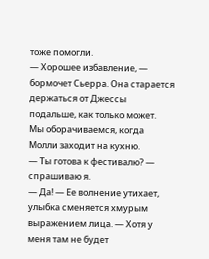тоже помогли.
— Хорошее избавление, — бормочет Сьерра. Она старается держаться от Джессы подальше, как только может.
Мы оборачиваемся, когда Молли заходит на кухню.
— Ты готова к фестивалю? — спрашиваю я.
— Да! — Ее волнение утихает, улыбка сменяется хмурым выражением лица. — Хотя у меня там не будет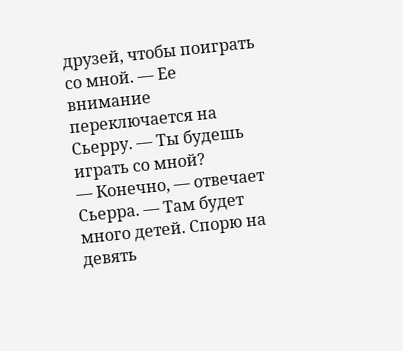друзей, чтобы поиграть со мной. — Ее внимание переключается на Сьерру. — Ты будешь играть со мной?
— Конечно, — отвечает Сьерра. — Там будет много детей. Спорю на девять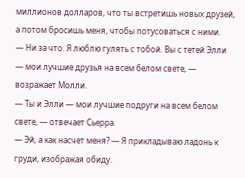миллионов долларов, что ты встретишь новых друзей, а потом бросишь меня, чтобы потусоваться с ними.
— Ни за что. Я люблю гулять с тобой. Вы с тетей Элли — мои лучшие друзья на всем белом свете, — возражает Молли.
— Ты и Элли — мои лучшие подруги на всем белом свете, — отвечает Сьерра.
— Эй, а как насчет меня? — Я прикладываю ладонь к груди, изображая обиду.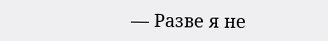— Разве я не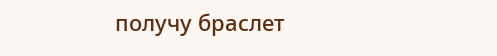получу браслет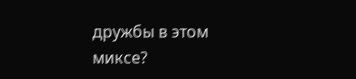дружбы в этом миксе?